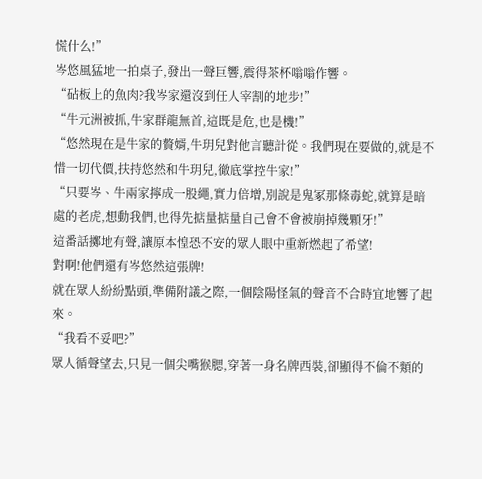慌什么!”
岑悠風猛地一拍桌子,發出一聲巨響,震得茶杯嗡嗡作響。
“砧板上的魚肉?我岑家還沒到任人宰割的地步!”
“牛元洲被抓,牛家群龍無首,這既是危,也是機!”
“悠然現在是牛家的贅婿,牛玥兒對他言聽計從。我們現在要做的,就是不惜一切代價,扶持悠然和牛玥兒,徹底掌控牛家!”
“只要岑、牛兩家擰成一股繩,實力倍增,別說是鬼冢那條毒蛇,就算是暗處的老虎,想動我們,也得先掂量掂量自己會不會被崩掉幾顆牙!”
這番話擲地有聲,讓原本惶恐不安的眾人眼中重新燃起了希望!
對啊!他們還有岑悠然這張牌!
就在眾人紛紛點頭,準備附議之際,一個陰陽怪氣的聲音不合時宜地響了起來。
“我看不妥吧?”
眾人循聲望去,只見一個尖嘴猴腮,穿著一身名牌西裝,卻顯得不倫不類的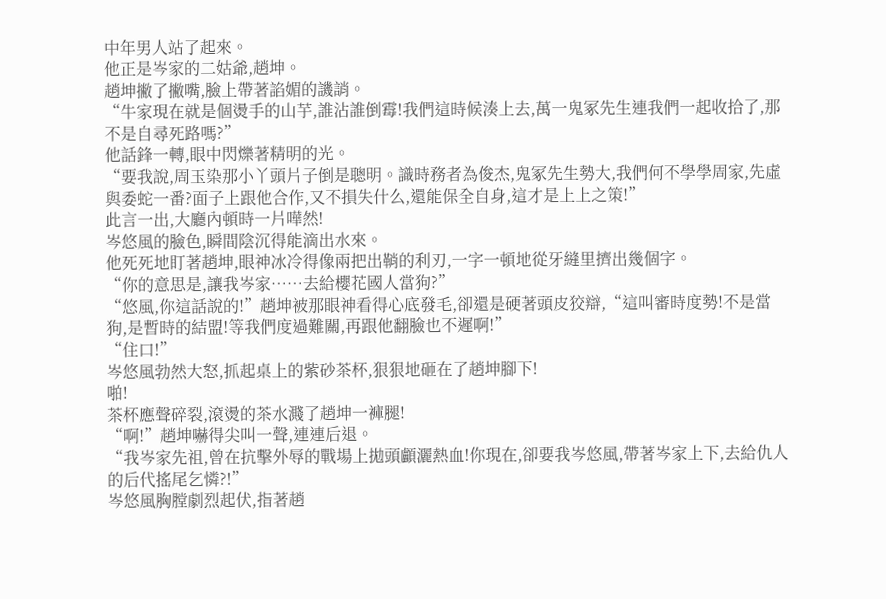中年男人站了起來。
他正是岑家的二姑爺,趙坤。
趙坤撇了撇嘴,臉上帶著諂媚的譏誚。
“牛家現在就是個燙手的山芋,誰沾誰倒霉!我們這時候湊上去,萬一鬼冢先生連我們一起收拾了,那不是自尋死路嗎?”
他話鋒一轉,眼中閃爍著精明的光。
“要我說,周玉染那小丫頭片子倒是聰明。識時務者為俊杰,鬼冢先生勢大,我們何不學學周家,先虛與委蛇一番?面子上跟他合作,又不損失什么,還能保全自身,這才是上上之策!”
此言一出,大廳內頓時一片嘩然!
岑悠風的臉色,瞬間陰沉得能滴出水來。
他死死地盯著趙坤,眼神冰冷得像兩把出鞘的利刃,一字一頓地從牙縫里擠出幾個字。
“你的意思是,讓我岑家……去給櫻花國人當狗?”
“悠風,你這話說的!”趙坤被那眼神看得心底發毛,卻還是硬著頭皮狡辯,“這叫審時度勢!不是當狗,是暫時的結盟!等我們度過難關,再跟他翻臉也不遲啊!”
“住口!”
岑悠風勃然大怒,抓起桌上的紫砂茶杯,狠狠地砸在了趙坤腳下!
啪!
茶杯應聲碎裂,滾燙的茶水濺了趙坤一褲腿!
“啊!”趙坤嚇得尖叫一聲,連連后退。
“我岑家先祖,曾在抗擊外辱的戰場上拋頭顱灑熱血!你現在,卻要我岑悠風,帶著岑家上下,去給仇人的后代搖尾乞憐?!”
岑悠風胸膛劇烈起伏,指著趙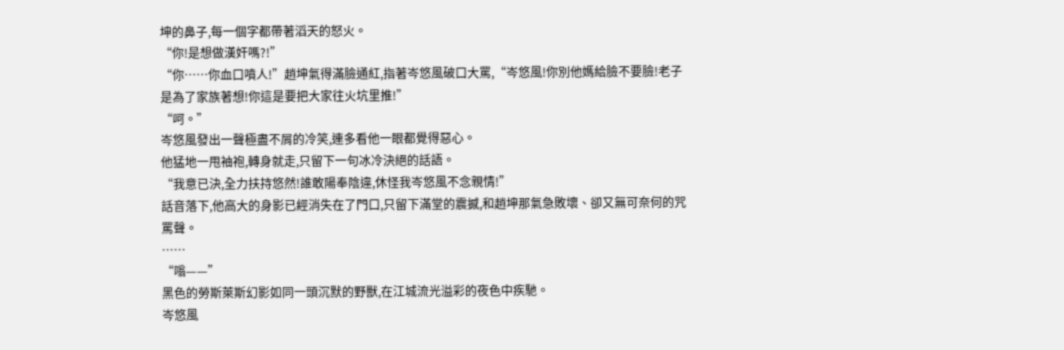坤的鼻子,每一個字都帶著滔天的怒火。
“你!是想做漢奸嗎?!”
“你……你血口噴人!”趙坤氣得滿臉通紅,指著岑悠風破口大罵,“岑悠風!你別他媽給臉不要臉!老子是為了家族著想!你這是要把大家往火坑里推!”
“呵。”
岑悠風發出一聲極盡不屑的冷笑,連多看他一眼都覺得惡心。
他猛地一甩袖袍,轉身就走,只留下一句冰冷決絕的話語。
“我意已決,全力扶持悠然!誰敢陽奉陰違,休怪我岑悠風不念親情!”
話音落下,他高大的身影已經消失在了門口,只留下滿堂的震撼,和趙坤那氣急敗壞、卻又無可奈何的咒罵聲。
……
“嗡——”
黑色的勞斯萊斯幻影如同一頭沉默的野獸,在江城流光溢彩的夜色中疾馳。
岑悠風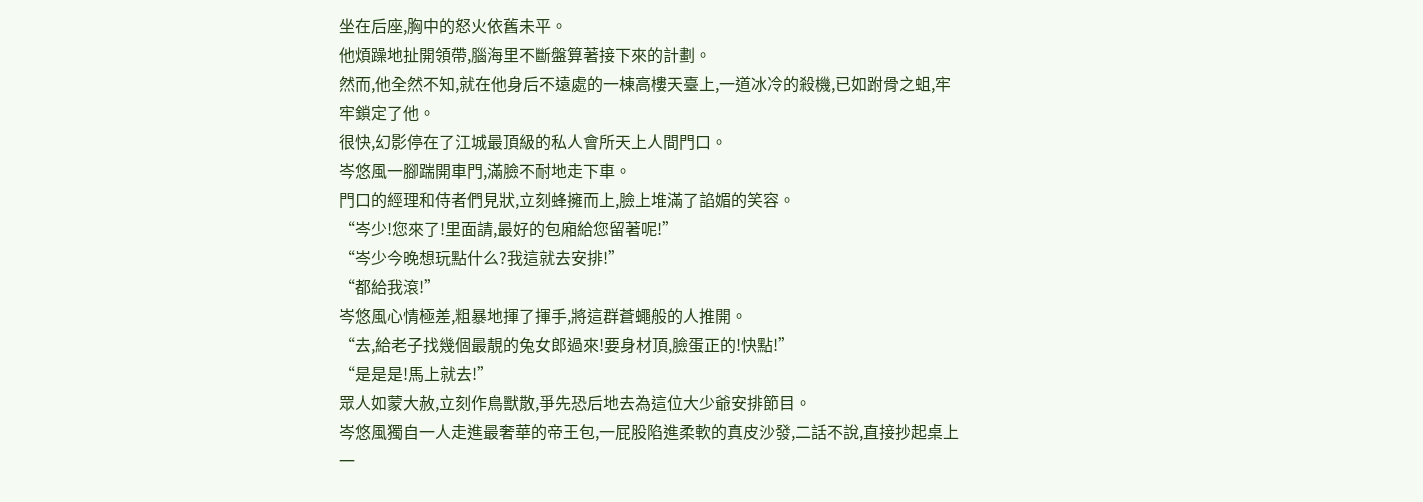坐在后座,胸中的怒火依舊未平。
他煩躁地扯開領帶,腦海里不斷盤算著接下來的計劃。
然而,他全然不知,就在他身后不遠處的一棟高樓天臺上,一道冰冷的殺機,已如跗骨之蛆,牢牢鎖定了他。
很快,幻影停在了江城最頂級的私人會所天上人間門口。
岑悠風一腳踹開車門,滿臉不耐地走下車。
門口的經理和侍者們見狀,立刻蜂擁而上,臉上堆滿了諂媚的笑容。
“岑少!您來了!里面請,最好的包廂給您留著呢!”
“岑少今晚想玩點什么?我這就去安排!”
“都給我滾!”
岑悠風心情極差,粗暴地揮了揮手,將這群蒼蠅般的人推開。
“去,給老子找幾個最靚的兔女郎過來!要身材頂,臉蛋正的!快點!”
“是是是!馬上就去!”
眾人如蒙大赦,立刻作鳥獸散,爭先恐后地去為這位大少爺安排節目。
岑悠風獨自一人走進最奢華的帝王包,一屁股陷進柔軟的真皮沙發,二話不說,直接抄起桌上一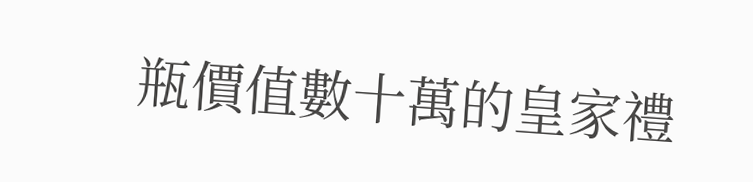瓶價值數十萬的皇家禮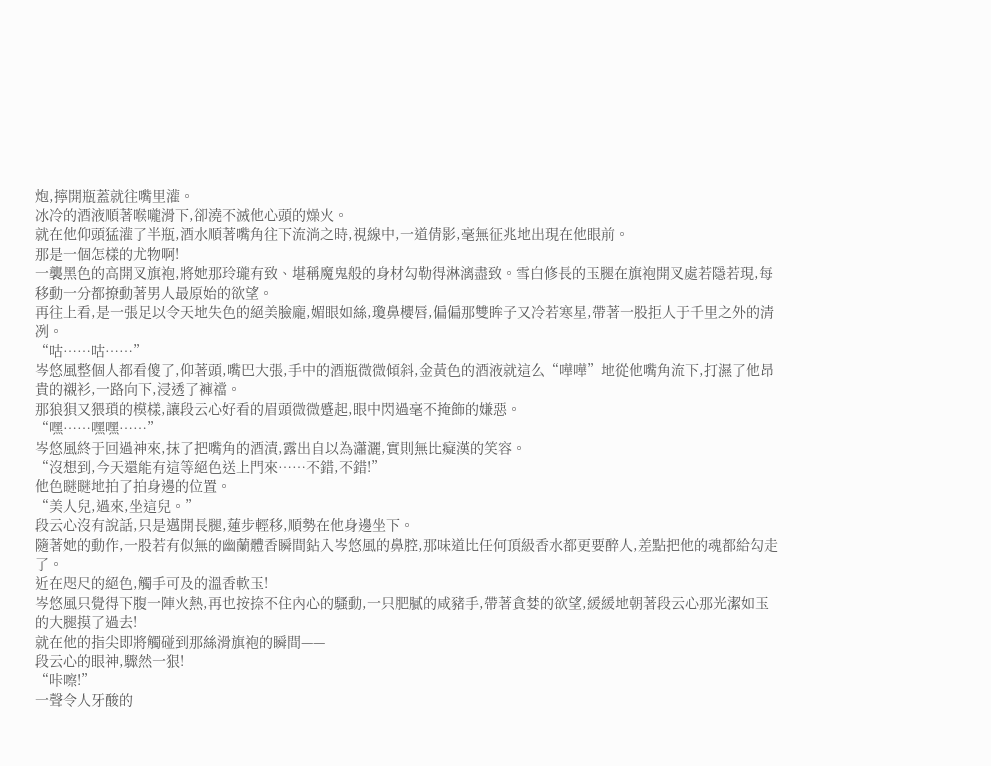炮,擰開瓶蓋就往嘴里灌。
冰冷的酒液順著喉嚨滑下,卻澆不滅他心頭的燥火。
就在他仰頭猛灌了半瓶,酒水順著嘴角往下流淌之時,視線中,一道倩影,毫無征兆地出現在他眼前。
那是一個怎樣的尤物啊!
一襲黑色的高開叉旗袍,將她那玲瓏有致、堪稱魔鬼般的身材勾勒得淋漓盡致。雪白修長的玉腿在旗袍開叉處若隱若現,每移動一分都撩動著男人最原始的欲望。
再往上看,是一張足以令天地失色的絕美臉龐,媚眼如絲,瓊鼻櫻唇,偏偏那雙眸子又冷若寒星,帶著一股拒人于千里之外的清冽。
“咕……咕……”
岑悠風整個人都看傻了,仰著頭,嘴巴大張,手中的酒瓶微微傾斜,金黃色的酒液就這么“嘩嘩”地從他嘴角流下,打濕了他昂貴的襯衫,一路向下,浸透了褲襠。
那狼狽又猥瑣的模樣,讓段云心好看的眉頭微微蹙起,眼中閃過毫不掩飾的嫌惡。
“嘿……嘿嘿……”
岑悠風終于回過神來,抹了把嘴角的酒漬,露出自以為瀟灑,實則無比癡漢的笑容。
“沒想到,今天還能有這等絕色送上門來……不錯,不錯!”
他色瞇瞇地拍了拍身邊的位置。
“美人兒,過來,坐這兒。”
段云心沒有說話,只是邁開長腿,蓮步輕移,順勢在他身邊坐下。
隨著她的動作,一股若有似無的幽蘭體香瞬間鉆入岑悠風的鼻腔,那味道比任何頂級香水都更要醉人,差點把他的魂都給勾走了。
近在咫尺的絕色,觸手可及的溫香軟玉!
岑悠風只覺得下腹一陣火熱,再也按捺不住內心的騷動,一只肥膩的咸豬手,帶著貪婪的欲望,緩緩地朝著段云心那光潔如玉的大腿摸了過去!
就在他的指尖即將觸碰到那絲滑旗袍的瞬間——
段云心的眼神,驟然一狠!
“咔嚓!”
一聲令人牙酸的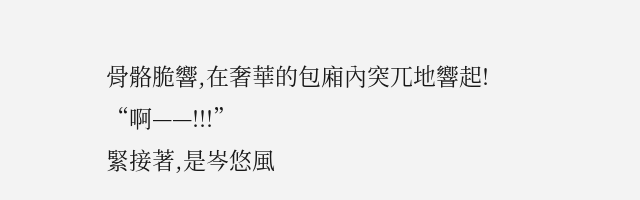骨骼脆響,在奢華的包廂內突兀地響起!
“啊——!!!”
緊接著,是岑悠風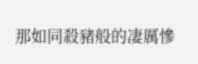那如同殺豬般的凄厲慘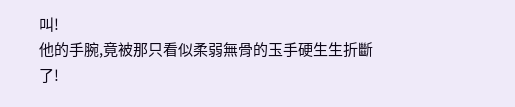叫!
他的手腕,竟被那只看似柔弱無骨的玉手硬生生折斷了!